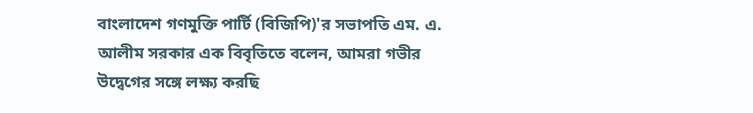বাংলাদেশ গণমুক্তি পার্টি (বিজিপি)'র সভাপতি এম. এ. আলীম সরকার এক বিবৃতিতে বলেন, আমরা গভীর উদ্বেগের সঙ্গে লক্ষ্য করছি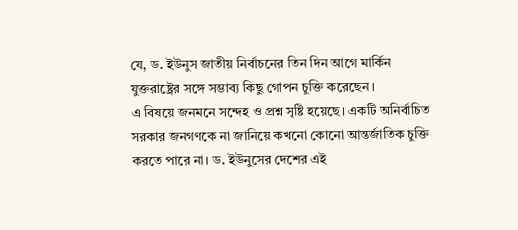যে, ড. ইউনুস জাতীয় নির্বাচনের তিন দিন আগে মার্কিন যুক্তরাষ্ট্রের সঙ্গে সম্ভাব্য কিছু গোপন চুক্তি করেছেন।
এ বিষয়ে জনমনে সন্দেহ ও প্রশ্ন সৃষ্টি হয়েছে। একটি অনির্বাচিত সরকার জনগণকে না জানিয়ে কখনো কোনো আন্তর্জাতিক চুক্তি করতে পারে না। ড. ইউনুসের দেশের এই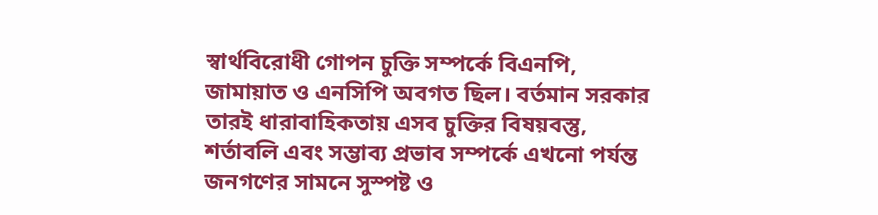স্বার্থবিরোধী গোপন চুক্তি সম্পর্কে বিএনপি, জামায়াত ও এনসিপি অবগত ছিল। বর্তমান সরকার তারই ধারাবাহিকতায় এসব চুক্তির বিষয়বস্তু, শর্তাবলি এবং সম্ভাব্য প্রভাব সম্পর্কে এখনো পর্যন্ত জনগণের সামনে সুস্পষ্ট ও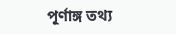পূর্ণাঙ্গ তথ্য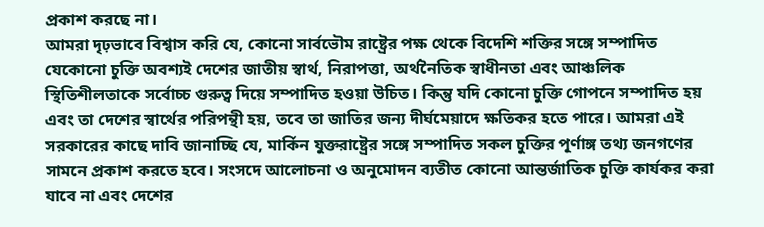প্রকাশ করছে না।
আমরা দৃঢ়ভাবে বিশ্বাস করি যে, কোনো সার্বভৌম রাষ্ট্রের পক্ষ থেকে বিদেশি শক্তির সঙ্গে সম্পাদিত যেকোনো চুক্তি অবশ্যই দেশের জাতীয় স্বার্থ, নিরাপত্তা, অর্থনৈতিক স্বাধীনতা এবং আঞ্চলিক স্থিতিশীলতাকে সর্বোচ্চ গুরুত্ব দিয়ে সম্পাদিত হওয়া উচিত। কিন্তু যদি কোনো চুক্তি গোপনে সম্পাদিত হয় এবং তা দেশের স্বার্থের পরিপন্থী হয়, তবে তা জাতির জন্য দীর্ঘমেয়াদে ক্ষতিকর হতে পারে। আমরা এই সরকারের কাছে দাবি জানাচ্ছি যে, মার্কিন যুক্তরাষ্ট্রের সঙ্গে সম্পাদিত সকল চুক্তির পূর্ণাঙ্গ তথ্য জনগণের সামনে প্রকাশ করতে হবে। সংসদে আলোচনা ও অনুমোদন ব্যতীত কোনো আন্তর্জাতিক চুক্তি কার্যকর করা যাবে না এবং দেশের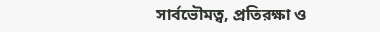সার্বভৌমত্ব, প্রতিরক্ষা ও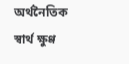অর্থনৈতিক স্বার্থ ক্ষুণ্ণ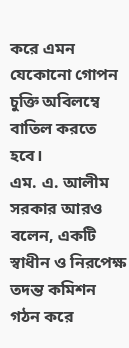করে এমন যেকোনো গোপন চুক্তি অবিলম্বে বাতিল করতে হবে।
এম. এ. আলীম সরকার আরও বলেন, একটি স্বাধীন ও নিরপেক্ষ তদন্ত কমিশন গঠন করে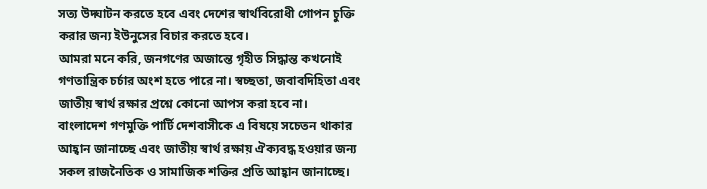সত্য উদ্ঘাটন করতে হবে এবং দেশের স্বার্থবিরোধী গোপন চুক্তি করার জন্য ইউনুসের বিচার করতে হবে।
আমরা মনে করি, জনগণের অজান্তে গৃহীত সিদ্ধান্ত কখনোই গণতান্ত্রিক চর্চার অংশ হতে পারে না। স্বচ্ছতা, জবাবদিহিতা এবং জাতীয় স্বার্থ রক্ষার প্রশ্নে কোনো আপস করা হবে না।
বাংলাদেশ গণমুক্তি পার্টি দেশবাসীকে এ বিষয়ে সচেতন থাকার আহ্বান জানাচ্ছে এবং জাতীয় স্বার্থ রক্ষায় ঐক্যবদ্ধ হওয়ার জন্য সকল রাজনৈতিক ও সামাজিক শক্তির প্রতি আহ্বান জানাচ্ছে।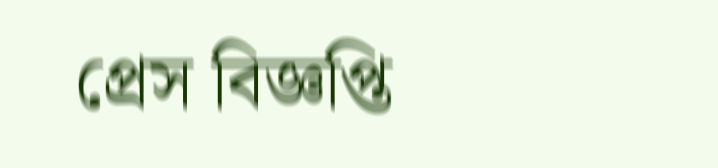প্রেস বিজ্ঞপ্তি